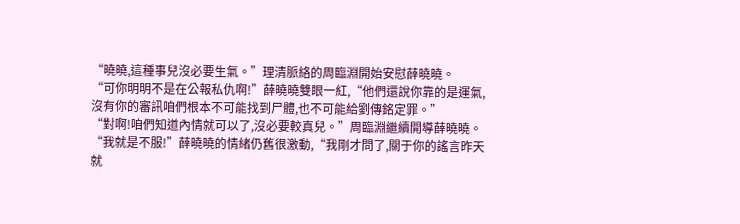“曉曉,這種事兒沒必要生氣。”理清脈絡的周臨淵開始安慰薛曉曉。
“可你明明不是在公報私仇啊!”薛曉曉雙眼一紅,“他們還說你靠的是運氣,沒有你的審訊咱們根本不可能找到尸體,也不可能給劉傳銘定罪。”
“對啊!咱們知道內情就可以了,沒必要較真兒。”周臨淵繼續開導薛曉曉。
“我就是不服!”薛曉曉的情緒仍舊很激動,“我剛才問了,關于你的謠言昨天就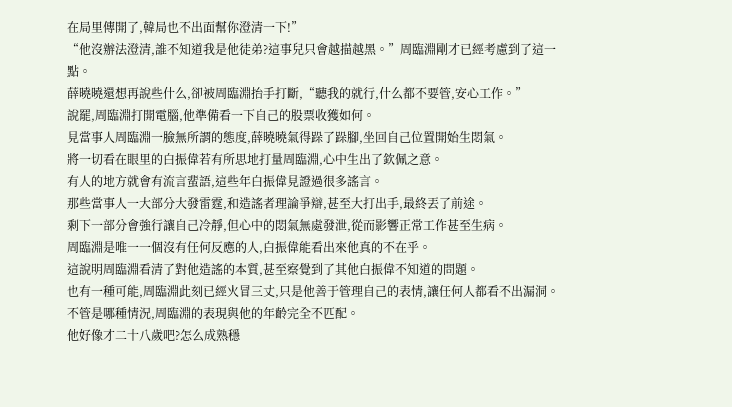在局里傳開了,韓局也不出面幫你澄清一下!”
“他沒辦法澄清,誰不知道我是他徒弟?這事兒只會越描越黑。”周臨淵剛才已經考慮到了這一點。
薛曉曉還想再說些什么,卻被周臨淵抬手打斷,“聽我的就行,什么都不要管,安心工作。”
說罷,周臨淵打開電腦,他準備看一下自己的股票收獲如何。
見當事人周臨淵一臉無所謂的態度,薛曉曉氣得跺了跺腳,坐回自己位置開始生悶氣。
將一切看在眼里的白振偉若有所思地打量周臨淵,心中生出了欽佩之意。
有人的地方就會有流言蜚語,這些年白振偉見證過很多謠言。
那些當事人一大部分大發雷霆,和造謠者理論爭辯,甚至大打出手,最終丟了前途。
剩下一部分會強行讓自己冷靜,但心中的悶氣無處發泄,從而影響正常工作甚至生病。
周臨淵是唯一一個沒有任何反應的人,白振偉能看出來他真的不在乎。
這說明周臨淵看清了對他造謠的本質,甚至察覺到了其他白振偉不知道的問題。
也有一種可能,周臨淵此刻已經火冒三丈,只是他善于管理自己的表情,讓任何人都看不出漏洞。
不管是哪種情況,周臨淵的表現與他的年齡完全不匹配。
他好像才二十八歲吧?怎么成熟穩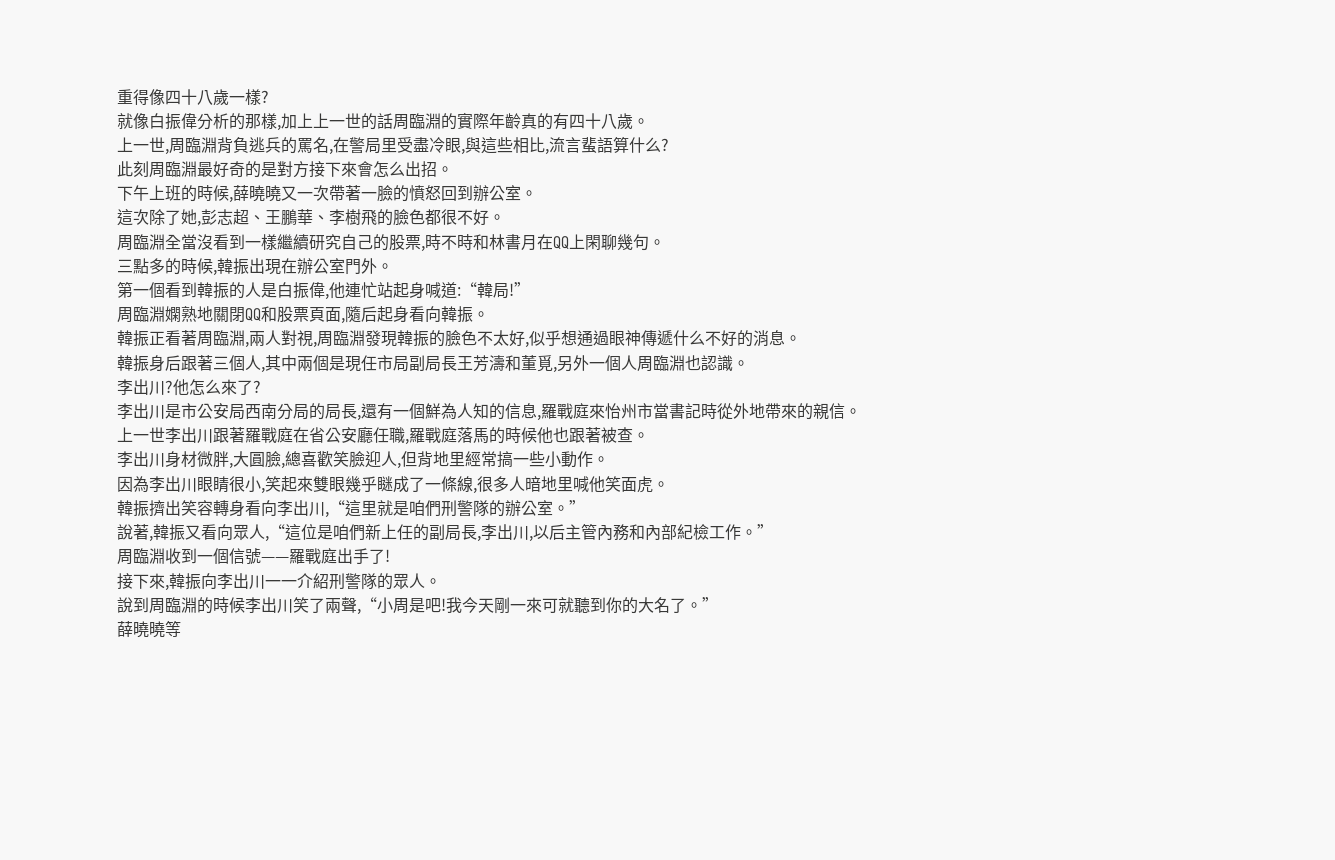重得像四十八歲一樣?
就像白振偉分析的那樣,加上上一世的話周臨淵的實際年齡真的有四十八歲。
上一世,周臨淵背負逃兵的罵名,在警局里受盡冷眼,與這些相比,流言蜚語算什么?
此刻周臨淵最好奇的是對方接下來會怎么出招。
下午上班的時候,薛曉曉又一次帶著一臉的憤怒回到辦公室。
這次除了她,彭志超、王鵬華、李樹飛的臉色都很不好。
周臨淵全當沒看到一樣繼續研究自己的股票,時不時和林書月在QQ上閑聊幾句。
三點多的時候,韓振出現在辦公室門外。
第一個看到韓振的人是白振偉,他連忙站起身喊道:“韓局!”
周臨淵嫻熟地關閉QQ和股票頁面,隨后起身看向韓振。
韓振正看著周臨淵,兩人對視,周臨淵發現韓振的臉色不太好,似乎想通過眼神傳遞什么不好的消息。
韓振身后跟著三個人,其中兩個是現任市局副局長王芳濤和董覓,另外一個人周臨淵也認識。
李出川?他怎么來了?
李出川是市公安局西南分局的局長,還有一個鮮為人知的信息,羅戰庭來怡州市當書記時從外地帶來的親信。
上一世李出川跟著羅戰庭在省公安廳任職,羅戰庭落馬的時候他也跟著被查。
李出川身材微胖,大圓臉,總喜歡笑臉迎人,但背地里經常搞一些小動作。
因為李出川眼睛很小,笑起來雙眼幾乎瞇成了一條線,很多人暗地里喊他笑面虎。
韓振擠出笑容轉身看向李出川,“這里就是咱們刑警隊的辦公室。”
說著,韓振又看向眾人,“這位是咱們新上任的副局長,李出川,以后主管內務和內部紀檢工作。”
周臨淵收到一個信號——羅戰庭出手了!
接下來,韓振向李出川一一介紹刑警隊的眾人。
說到周臨淵的時候李出川笑了兩聲,“小周是吧!我今天剛一來可就聽到你的大名了。”
薛曉曉等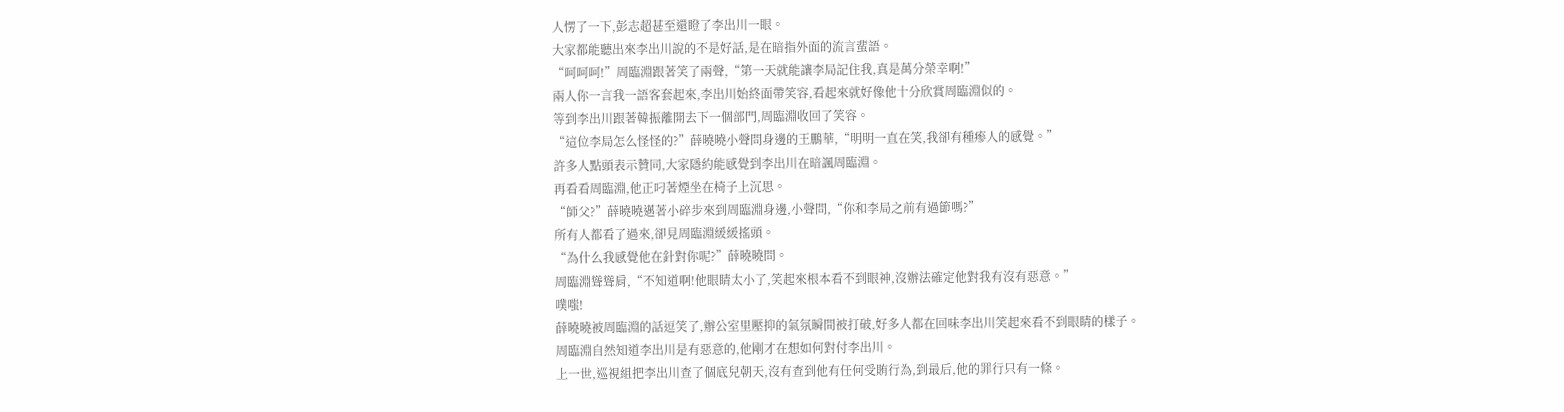人愣了一下,彭志超甚至還瞪了李出川一眼。
大家都能聽出來李出川說的不是好話,是在暗指外面的流言蜚語。
“呵呵呵!”周臨淵跟著笑了兩聲,“第一天就能讓李局記住我,真是萬分榮幸啊!”
兩人你一言我一語客套起來,李出川始終面帶笑容,看起來就好像他十分欣賞周臨淵似的。
等到李出川跟著韓振離開去下一個部門,周臨淵收回了笑容。
“這位李局怎么怪怪的?”薛曉曉小聲問身邊的王鵬華,“明明一直在笑,我卻有種瘆人的感覺。”
許多人點頭表示贊同,大家隱約能感覺到李出川在暗諷周臨淵。
再看看周臨淵,他正叼著煙坐在椅子上沉思。
“師父?”薛曉曉邁著小碎步來到周臨淵身邊,小聲問,“你和李局之前有過節嗎?”
所有人都看了過來,卻見周臨淵緩緩搖頭。
“為什么我感覺他在針對你呢?”薛曉曉問。
周臨淵聳聳肩,“不知道啊!他眼睛太小了,笑起來根本看不到眼神,沒辦法確定他對我有沒有惡意。”
噗嗤!
薛曉曉被周臨淵的話逗笑了,辦公室里壓抑的氣氛瞬間被打破,好多人都在回味李出川笑起來看不到眼睛的樣子。
周臨淵自然知道李出川是有惡意的,他剛才在想如何對付李出川。
上一世,巡視組把李出川查了個底兒朝天,沒有查到他有任何受賄行為,到最后,他的罪行只有一條。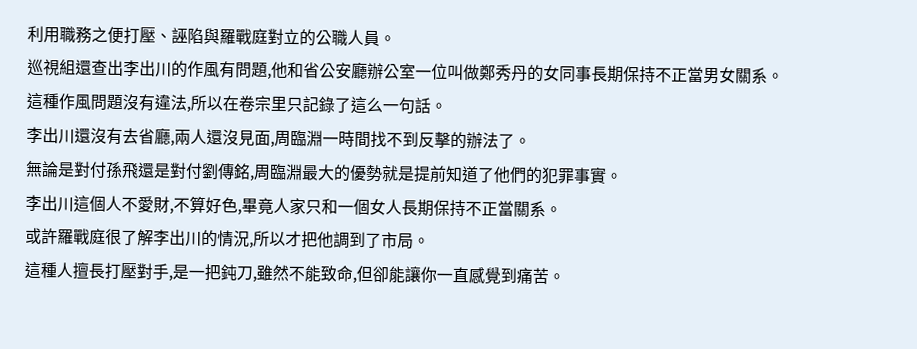利用職務之便打壓、誣陷與羅戰庭對立的公職人員。
巡視組還查出李出川的作風有問題,他和省公安廳辦公室一位叫做鄭秀丹的女同事長期保持不正當男女關系。
這種作風問題沒有違法,所以在卷宗里只記錄了這么一句話。
李出川還沒有去省廳,兩人還沒見面,周臨淵一時間找不到反擊的辦法了。
無論是對付孫飛還是對付劉傳銘,周臨淵最大的優勢就是提前知道了他們的犯罪事實。
李出川這個人不愛財,不算好色,畢竟人家只和一個女人長期保持不正當關系。
或許羅戰庭很了解李出川的情況,所以才把他調到了市局。
這種人擅長打壓對手,是一把鈍刀,雖然不能致命,但卻能讓你一直感覺到痛苦。